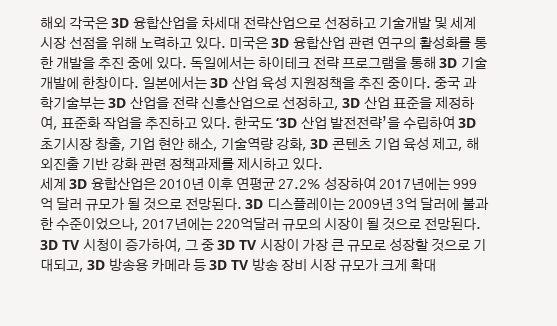해외 각국은 3D 융합산업을 차세대 전략산업으로 선정하고 기술개발 및 세계시장 선점을 위해 노력하고 있다. 미국은 3D 융합산업 관련 연구의 활성화를 통한 개발을 추진 중에 있다. 독일에서는 하이테크 전략 프로그램을 통해 3D 기술 개발에 한창이다. 일본에서는 3D 산업 육성 지원정책을 추진 중이다. 중국 과학기술부는 3D 산업을 전략 신흥산업으로 선정하고, 3D 산업 표준을 제정하여, 표준화 작업을 추진하고 있다. 한국도 ‘3D 산업 발전전략’을 수립하여 3D 초기시장 창출, 기업 현안 해소, 기술역량 강화, 3D 콘텐츠 기업 육성 제고, 해외진출 기반 강화 관련 정책과제를 제시하고 있다.
세계 3D 융합산업은 2010년 이후 연평균 27.2% 성장하여 2017년에는 999억 달러 규모가 될 것으로 전망된다. 3D 디스플레이는 2009년 3억 달러에 불과한 수준이었으나, 2017년에는 220억달러 규모의 시장이 될 것으로 전망된다. 3D TV 시청이 증가하여, 그 중 3D TV 시장이 가장 큰 규모로 성장할 것으로 기대되고, 3D 방송용 카메라 등 3D TV 방송 장비 시장 규모가 크게 확대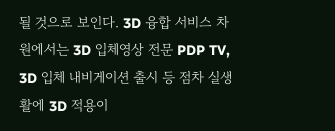될 것으로 보인다. 3D 융합 서비스 차원에서는 3D 입체영상 전문 PDP TV, 3D 입체 내비게이션 출시 등 점차 실생활에 3D 적용이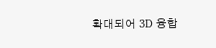확대되어 3D 융합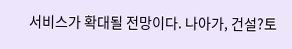서비스가 확대될 전망이다. 나아가, 건설?토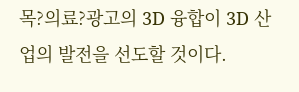목?의료?광고의 3D 융합이 3D 산업의 발전을 선도할 것이다.